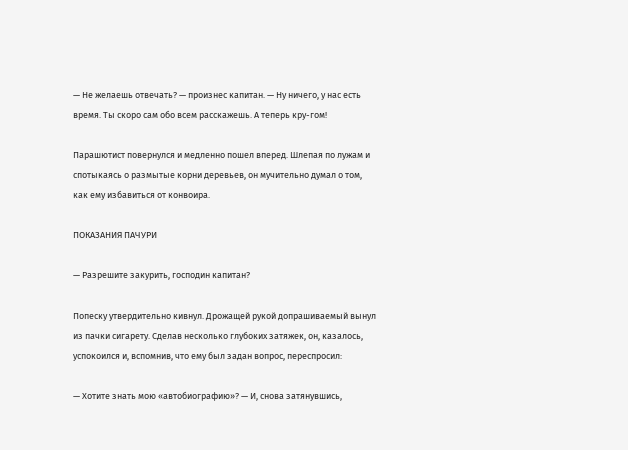— Не желаешь отвечать? — произнес капитан. — Ну ничего, у нас есть время. Ты скоро сам обо всем расскажешь. А теперь кру-гом!

Парашютист повернулся и медленно пошел вперед. Шлепая по лужам и спотыкаясь о размытые корни деревьев, он мучительно думал о том, как ему избавиться от конвоира.

ПОКАЗАНИЯ ПАЧУРИ

— Разрешите закурить, господин капитан?

Попеску утвердительно кивнул. Дрожащей рукой допрашиваемый вынул из пачки сигарету. Сделав несколько глубоких затяжек, он, казалось, успокоился и, вспомнив, что ему был задан вопрос, переспросил:

— Хотите знать мою «автобиографию»? — И, снова затянувшись,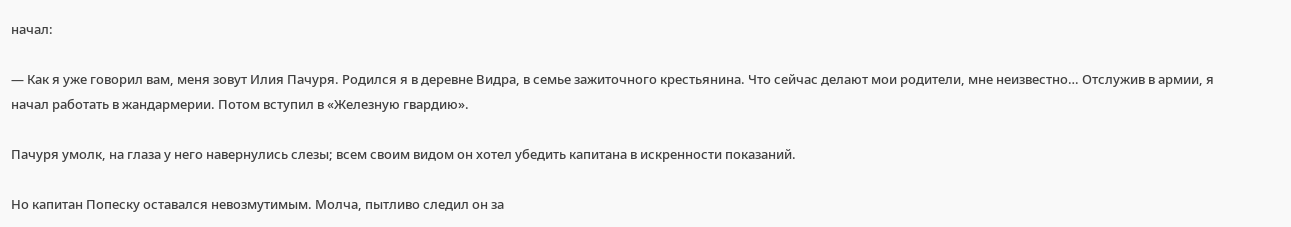начал:

— Как я уже говорил вам, меня зовут Илия Пачуря. Родился я в деревне Видра, в семье зажиточного крестьянина. Что сейчас делают мои родители, мне неизвестно… Отслужив в армии, я начал работать в жандармерии. Потом вступил в «Железную гвардию».

Пачуря умолк, на глаза у него навернулись слезы; всем своим видом он хотел убедить капитана в искренности показаний.

Но капитан Попеску оставался невозмутимым. Молча, пытливо следил он за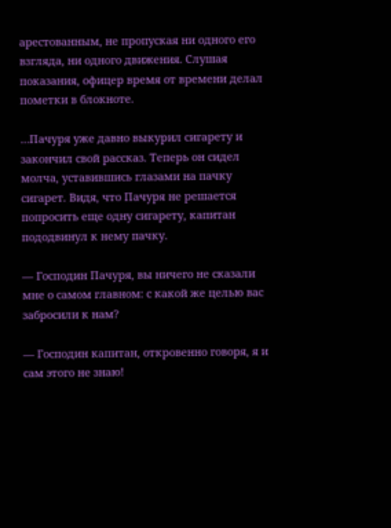арестованным, не пропуская ни одного его взгляда, ни одного движения. Слушая показания, офицер время от времени делал пометки в блокноте.

…Пачуря уже давно выкурил сигарету и закончил свой рассказ. Теперь он сидел молча, уставившись глазами на пачку сигарет. Видя, что Пачуря не решается попросить еще одну сигарету, капитан пододвинул к нему пачку.

— Господин Пачуря, вы ничего не сказали мне о самом главном: с какой же целью вас забросили к нам?

— Господин капитан, откровенно говоря, я и сам этого не знаю!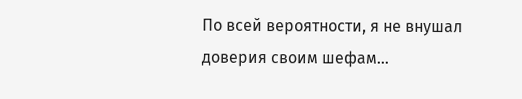По всей вероятности, я не внушал доверия своим шефам…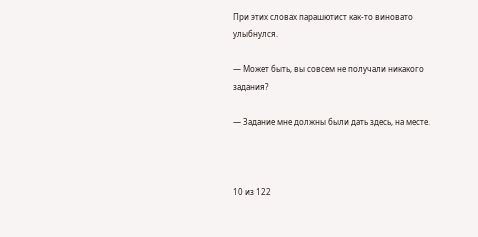При этих словах парашютист как-то виновато улыбнулся.

— Может быть, вы совсем не получали никакого задания?

— Задание мне должны были дать здесь, на месте.



10 из 122